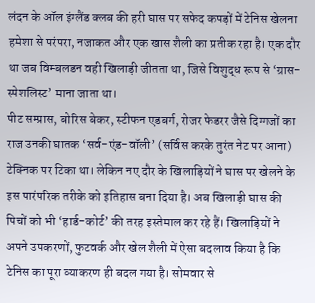लंदन के ऑल इंग्लैंड क्लब की हरी घास पर सफेद कपड़ों में टेनिस खेलना हमेशा से परंपरा, नजाकत और एक खास शैली का प्रतीक रहा है। एक दौर था जब विम्बलडन वही खिलाड़ी जीतता था, जिसे विशुद्ध रूप से ‘ग्रास-स्पेशलिस्ट’ माना जाता था।
पीट सम्प्रास, बोरिस बेकर, स्टीफन एडबर्ग, रोजर फेडरर जैसे दिग्गजों का राज उनकी घातक ‘सर्व-एंड-वॉली’ (सर्विस करके तुरंत नेट पर आना) टेक्निक पर टिका था। लेकिन नए दौर के खिलाड़ियों ने घास पर खेलने के इस पारंपरिक तरीके को इतिहास बना दिया है। अब खिलाड़ी घास की पिचों को भी ‘हार्ड-कोर्ट’ की तरह इस्तेमाल कर रहे हैं। खिलाड़ियों ने अपने उपकरणों, फुटवर्क और खेल शैली में ऐसा बदलाव किया है कि टेनिस का पूरा व्याकरण ही बदल गया है। सोमवार से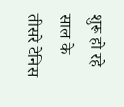शुरू हो रहे साल के तीसरे टेनिस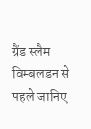ग्रैंड स्लैम विम्बलडन से पहले जानिए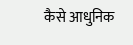कैसे आधुनिक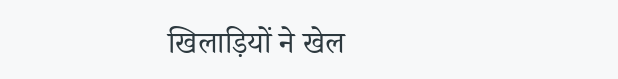खिलाड़ियों ने खेल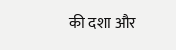की दशा और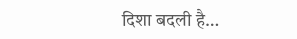दिशा बदली है…